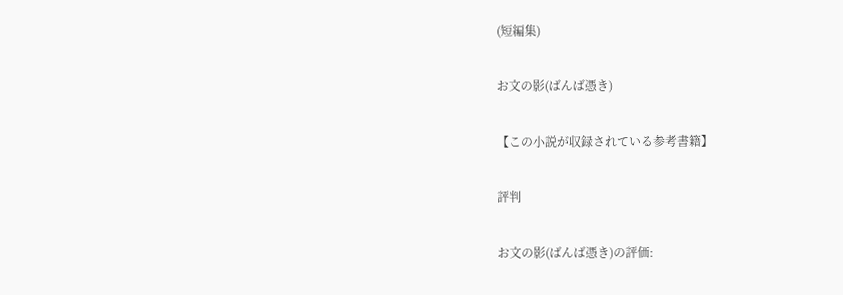(短編集)

お文の影(ばんば憑き)

【この小説が収録されている参考書籍】

評判

お文の影(ばんば憑き)の評価: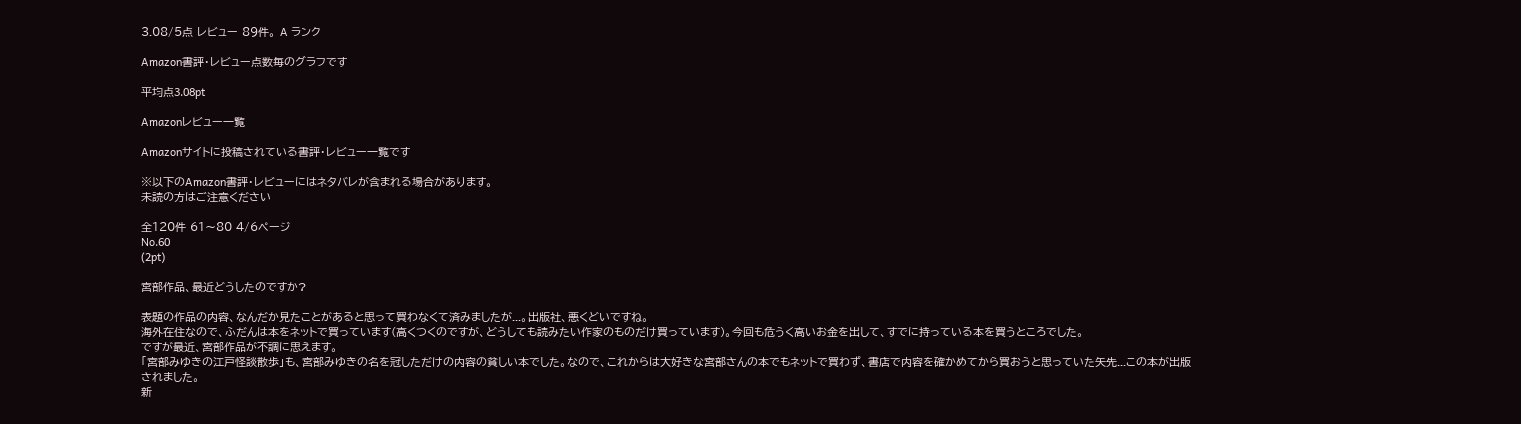3.08/5点 レビュー 89件。 A ランク

Amazon書評・レビュー点数毎のグラフです

平均点3.08pt

Amazonレビュー一覧

Amazonサイトに投稿されている書評・レビュー一覧です

※以下のAmazon書評・レビューにはネタバレが含まれる場合があります。
未読の方はご注意ください

全120件 61〜80 4/6ページ
No.60
(2pt)

宮部作品、最近どうしたのですか?

表題の作品の内容、なんだか見たことがあると思って買わなくて済みましたが...。出版社、悪くどいですね。
海外在住なので、ふだんは本をネットで買っています(高くつくのですが、どうしても読みたい作家のものだけ買っています)。今回も危うく高いお金を出して、すでに持っている本を買うところでした。
ですが最近、宮部作品が不調に思えます。
「宮部みゆきの江戸怪談散歩」も、宮部みゆきの名を冠しただけの内容の貧しい本でした。なので、これからは大好きな宮部さんの本でもネットで買わず、書店で内容を確かめてから買おうと思っていた矢先...この本が出版されました。
新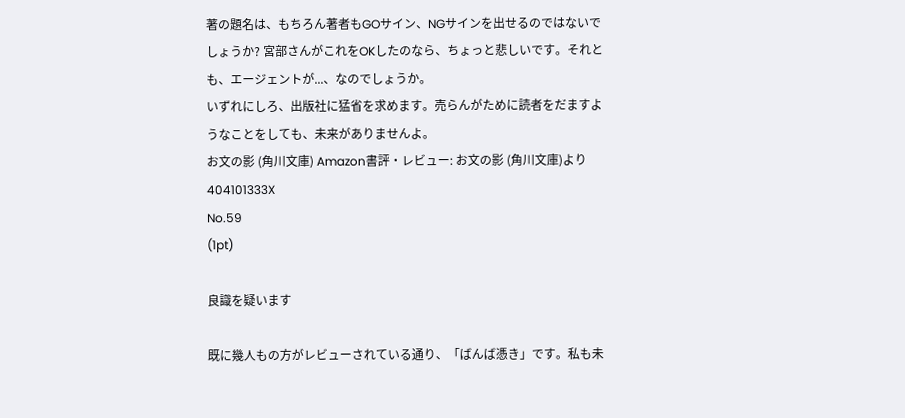著の題名は、もちろん著者もGOサイン、NGサインを出せるのではないでしょうか? 宮部さんがこれをOKしたのなら、ちょっと悲しいです。それとも、エージェントが...、なのでしょうか。
いずれにしろ、出版社に猛省を求めます。売らんがために読者をだますようなことをしても、未来がありませんよ。
お文の影 (角川文庫) Amazon書評・レビュー: お文の影 (角川文庫)より
404101333X
No.59
(1pt)

良識を疑います

既に幾人もの方がレビューされている通り、「ばんば憑き」です。私も未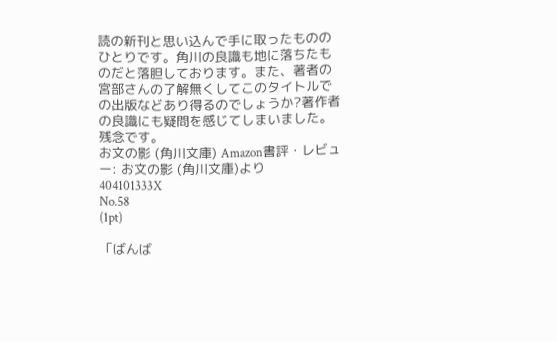読の新刊と思い込んで手に取ったもののひとりです。角川の良識も地に落ちたものだと落胆しております。また、著者の宮部さんの了解無くしてこのタイトルでの出版などあり得るのでしょうか?著作者の良識にも疑問を感じてしまいました。残念です。
お文の影 (角川文庫) Amazon書評・レビュー: お文の影 (角川文庫)より
404101333X
No.58
(1pt)

「ばんば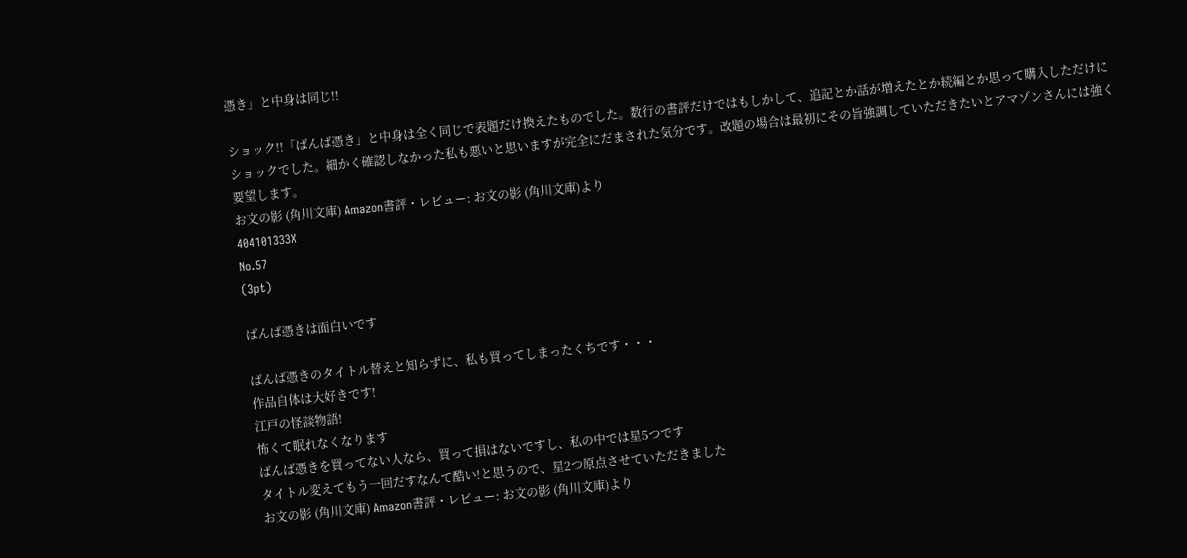憑き」と中身は同じ!!

ショック!!「ばんば憑き」と中身は全く同じで表題だけ換えたものでした。数行の書評だけではもしかして、追記とか話が増えたとか続編とか思って購入しただけにショックでした。細かく確認しなかった私も悪いと思いますが完全にだまされた気分です。改題の場合は最初にその旨強調していただきたいとアマゾンさんには強く要望します。
お文の影 (角川文庫) Amazon書評・レビュー: お文の影 (角川文庫)より
404101333X
No.57
(3pt)

ばんば憑きは面白いです

ばんば憑きのタイトル替えと知らずに、私も買ってしまったくちです・・・
作品自体は大好きです!
江戸の怪談物語!
怖くて眠れなくなります
ばんば憑きを買ってない人なら、買って損はないですし、私の中では星5つです
タイトル変えてもう一回だすなんて酷い!と思うので、星2つ原点させていただきました
お文の影 (角川文庫) Amazon書評・レビュー: お文の影 (角川文庫)より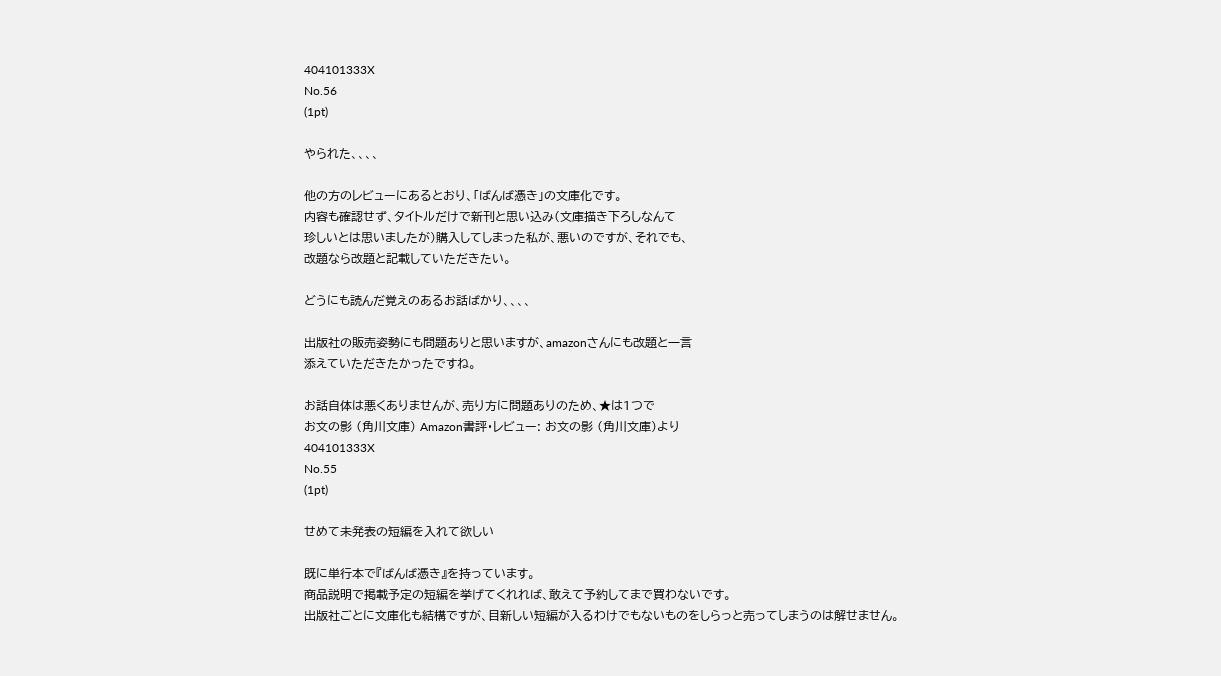404101333X
No.56
(1pt)

やられた、、、、

他の方のレビューにあるとおり、「ばんば憑き」の文庫化です。
内容も確認せず、タイトルだけで新刊と思い込み(文庫描き下ろしなんて
珍しいとは思いましたが)購入してしまった私が、悪いのですが、それでも、
改題なら改題と記載していただきたい。

どうにも読んだ覚えのあるお話ばかり、、、、

出版社の販売姿勢にも問題ありと思いますが、amazonさんにも改題と一言
添えていただきたかったですね。

お話自体は悪くありませんが、売り方に問題ありのため、★は1つで
お文の影 (角川文庫) Amazon書評・レビュー: お文の影 (角川文庫)より
404101333X
No.55
(1pt)

せめて未発表の短編を入れて欲しい

既に単行本で『ばんば憑き』を持っています。
商品説明で掲載予定の短編を挙げてくれれば、敢えて予約してまで買わないです。
出版社ごとに文庫化も結構ですが、目新しい短編が入るわけでもないものをしらっと売ってしまうのは解せません。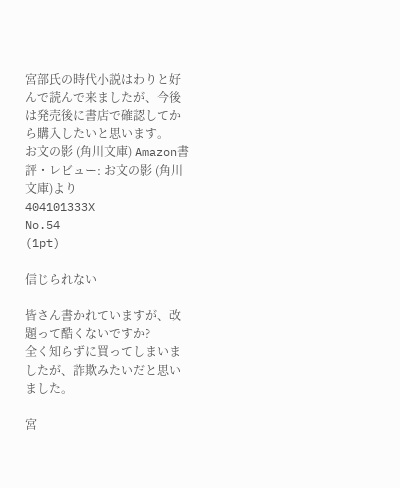宮部氏の時代小説はわりと好んで読んで来ましたが、今後は発売後に書店で確認してから購入したいと思います。
お文の影 (角川文庫) Amazon書評・レビュー: お文の影 (角川文庫)より
404101333X
No.54
(1pt)

信じられない

皆さん書かれていますが、改題って酷くないですか?
全く知らずに買ってしまいましたが、詐欺みたいだと思いました。

宮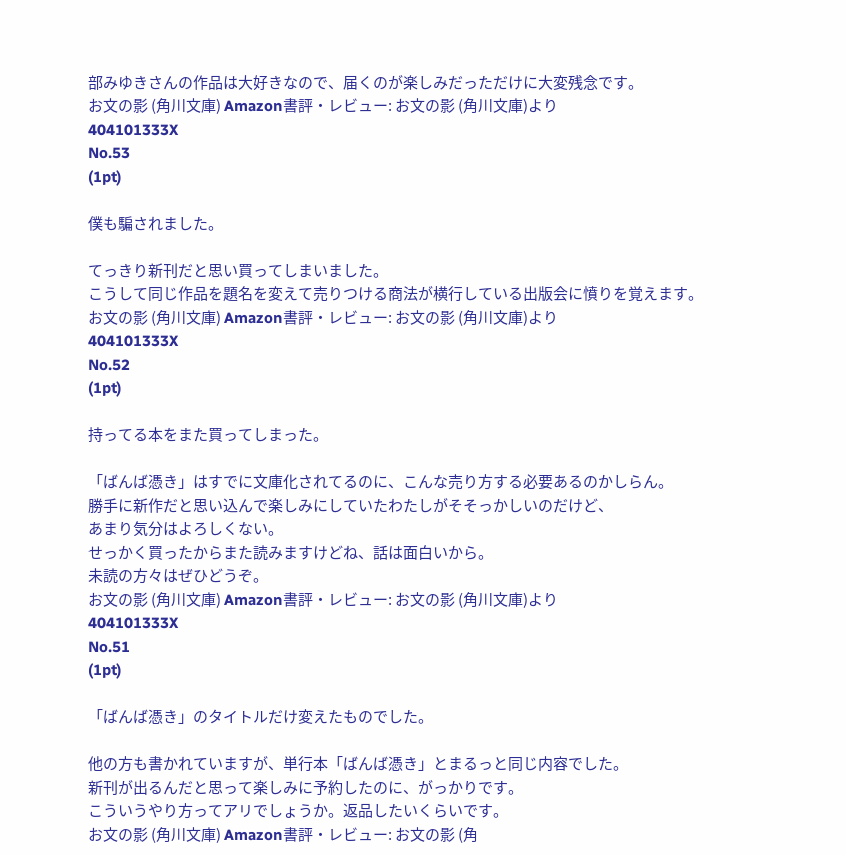部みゆきさんの作品は大好きなので、届くのが楽しみだっただけに大変残念です。
お文の影 (角川文庫) Amazon書評・レビュー: お文の影 (角川文庫)より
404101333X
No.53
(1pt)

僕も騙されました。

てっきり新刊だと思い買ってしまいました。
こうして同じ作品を題名を変えて売りつける商法が横行している出版会に憤りを覚えます。
お文の影 (角川文庫) Amazon書評・レビュー: お文の影 (角川文庫)より
404101333X
No.52
(1pt)

持ってる本をまた買ってしまった。

「ばんば憑き」はすでに文庫化されてるのに、こんな売り方する必要あるのかしらん。
勝手に新作だと思い込んで楽しみにしていたわたしがそそっかしいのだけど、
あまり気分はよろしくない。
せっかく買ったからまた読みますけどね、話は面白いから。
未読の方々はぜひどうぞ。
お文の影 (角川文庫) Amazon書評・レビュー: お文の影 (角川文庫)より
404101333X
No.51
(1pt)

「ばんば憑き」のタイトルだけ変えたものでした。

他の方も書かれていますが、単行本「ばんば憑き」とまるっと同じ内容でした。
新刊が出るんだと思って楽しみに予約したのに、がっかりです。
こういうやり方ってアリでしょうか。返品したいくらいです。
お文の影 (角川文庫) Amazon書評・レビュー: お文の影 (角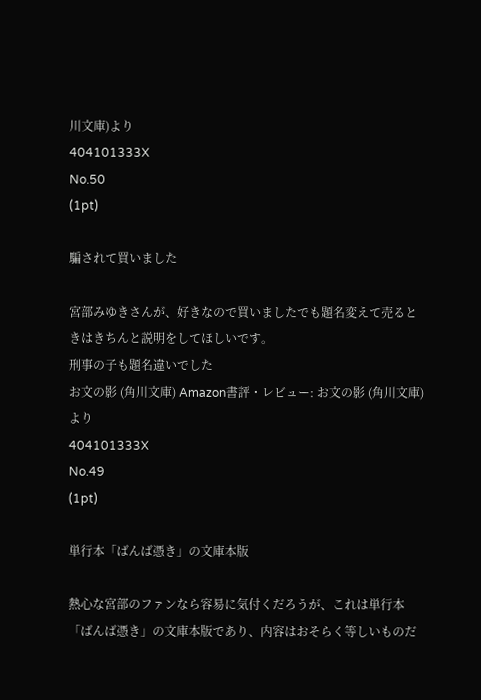川文庫)より
404101333X
No.50
(1pt)

騙されて買いました

宮部みゆきさんが、好きなので買いましたでも題名変えて売るときはきちんと説明をしてほしいです。
刑事の子も題名違いでした
お文の影 (角川文庫) Amazon書評・レビュー: お文の影 (角川文庫)より
404101333X
No.49
(1pt)

単行本「ばんば憑き」の文庫本版

熱心な宮部のファンなら容易に気付くだろうが、これは単行本「ばんば憑き」の文庫本版であり、内容はおそらく等しいものだ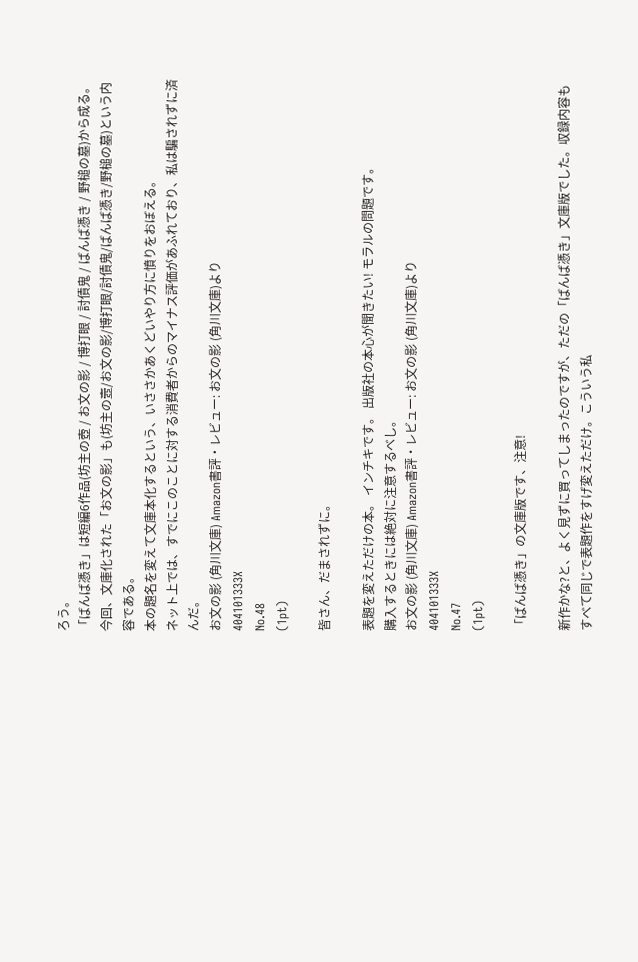ろう。
「ばんば憑き」は短編6作品(坊主の壺 / お文の影 / 博打眼 / 討債鬼 / ばんば憑き / 野槌の墓)から成る。
今回、文庫化された「お文の影」も(坊主の壼/お文の影/博打眼/討債鬼/ばんば憑き/野槌の墓)という内容である。
本の題名を変えて文庫本化するという、いささかあくどいやり方に憤りをおぼえる。
ネット上では、すでにこのことに対する消費者からのマイナス評価があふれており、私は騙されずに済んだ。
お文の影 (角川文庫) Amazon書評・レビュー: お文の影 (角川文庫)より
404101333X
No.48
(1pt)

皆さん、だまされずに。

表題を変えただけの本。 インチキです。 出版社の本心が聞きたい! モラルの問題です。
購入するときには絶対に注意するべし。
お文の影 (角川文庫) Amazon書評・レビュー: お文の影 (角川文庫)より
404101333X
No.47
(1pt)

「ばんば憑き」の文庫版です、注意!

新作かな?と、よく見ずに買ってしまったのですが、ただの「ばんば憑き」文庫版でした。収録内容もすべて同じで表題作をすげ変えただけ。こういう私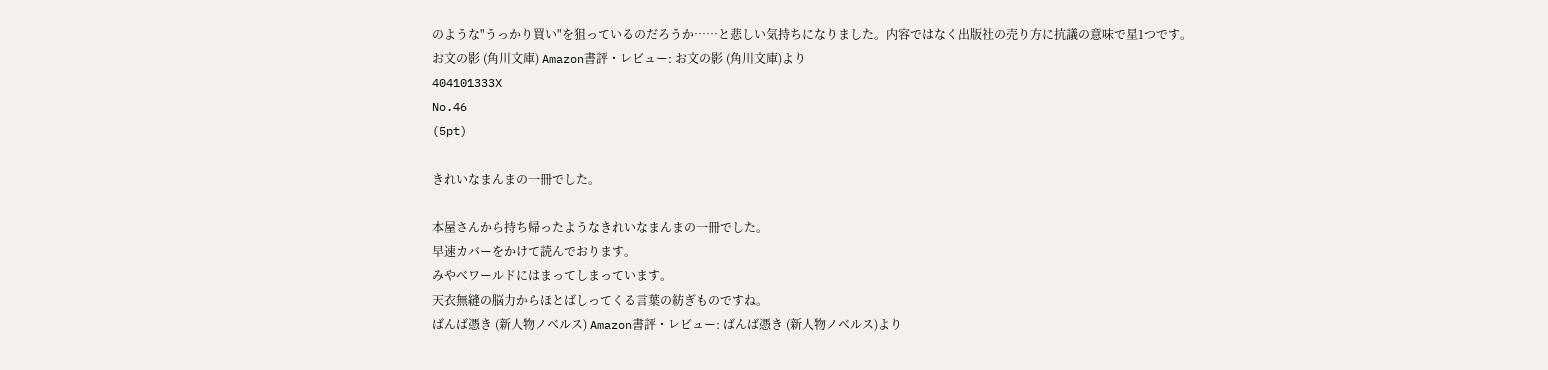のような"うっかり買い"を狙っているのだろうか……と悲しい気持ちになりました。内容ではなく出版社の売り方に抗議の意味で星1つです。
お文の影 (角川文庫) Amazon書評・レビュー: お文の影 (角川文庫)より
404101333X
No.46
(5pt)

きれいなまんまの一冊でした。

本屋さんから持ち帰ったようなきれいなまんまの一冊でした。
早速カバーをかけて読んでおります。
みやべワールドにはまってしまっています。
天衣無縫の脳力からほとばしってくる言葉の紡ぎものですね。
ばんば憑き (新人物ノベルス) Amazon書評・レビュー: ばんば憑き (新人物ノベルス)より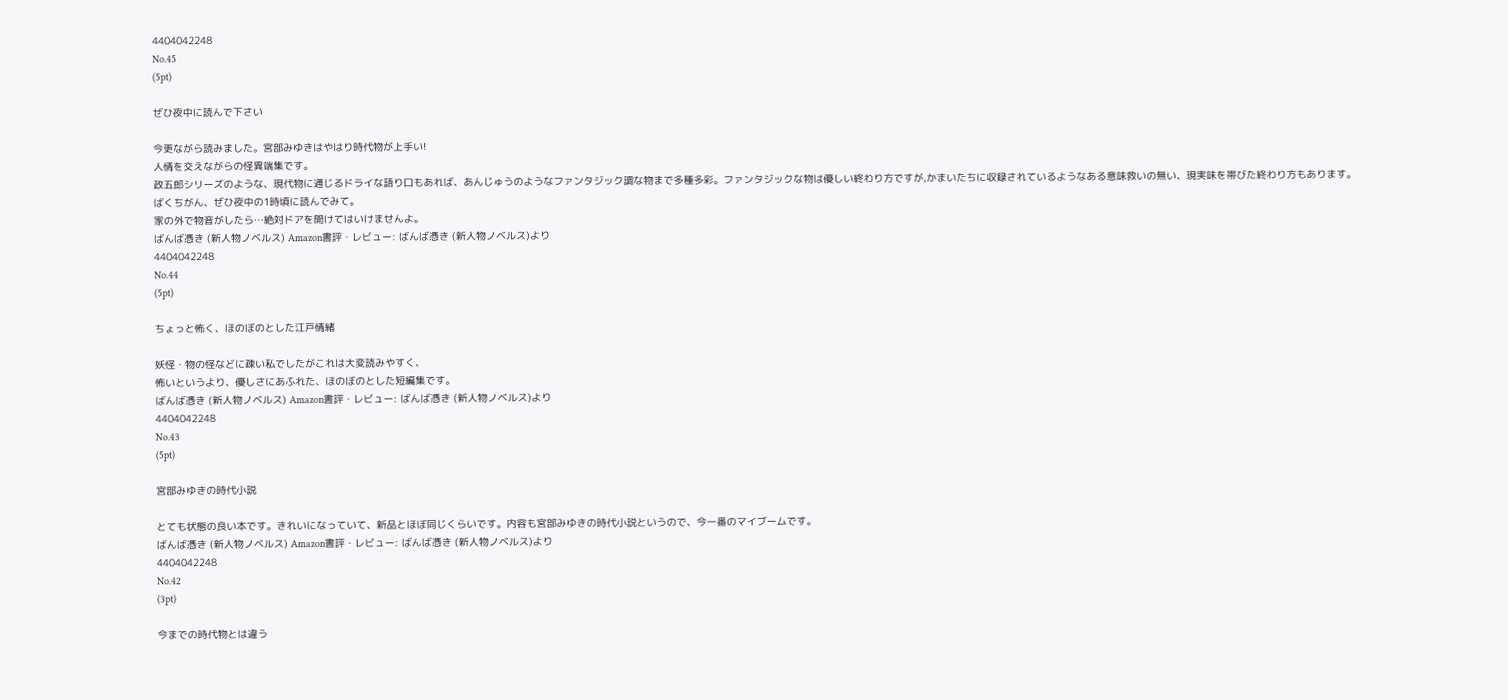4404042248
No.45
(5pt)

ぜひ夜中に読んで下さい

今更ながら読みました。宮部みゆきはやはり時代物が上手い!
人情を交えながらの怪異端集です。
政五郎シリーズのような、現代物に通じるドライな語り口もあれば、あんじゅうのようなファンタジック調な物まで多種多彩。ファンタジックな物は優しい終わり方ですが,かまいたちに収録されているようなある意味救いの無い、現実味を帯びた終わり方もあります。
ばくちがん、ぜひ夜中の1時頃に読んでみて。
家の外で物音がしたら…絶対ドアを開けてはいけませんよ。
ばんば憑き (新人物ノベルス) Amazon書評・レビュー: ばんば憑き (新人物ノベルス)より
4404042248
No.44
(5pt)

ちょっと怖く、ほのぼのとした江戸情緒

妖怪・物の怪などに疎い私でしたがこれは大変読みやすく、
怖いというより、優しさにあふれた、ほのぼのとした短編集です。
ばんば憑き (新人物ノベルス) Amazon書評・レビュー: ばんば憑き (新人物ノベルス)より
4404042248
No.43
(5pt)

宮部みゆきの時代小説

とても状態の良い本です。きれいになっていて、新品とほぼ同じくらいです。内容も宮部みゆきの時代小説というので、今一番のマイブームです。
ばんば憑き (新人物ノベルス) Amazon書評・レビュー: ばんば憑き (新人物ノベルス)より
4404042248
No.42
(3pt)

今までの時代物とは違う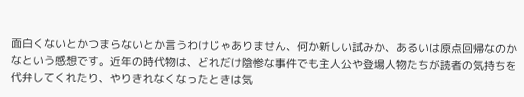面白くないとかつまらないとか言うわけじゃありません、何か新しい試みか、あるいは原点回帰なのかなという感想です。近年の時代物は、どれだけ陰惨な事件でも主人公や登場人物たちが読者の気持ちを代弁してくれたり、やりきれなくなったときは気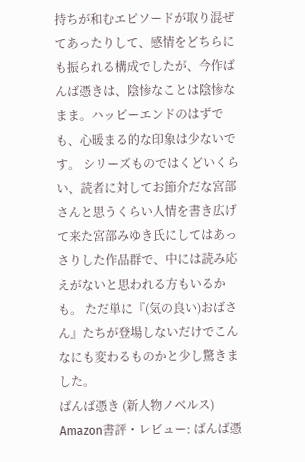持ちが和むエピソードが取り混ぜてあったりして、感情をどちらにも振られる構成でしたが、今作ばんば憑きは、陰惨なことは陰惨なまま。ハッピーエンドのはずでも、心暖まる的な印象は少ないです。 シリーズものではくどいくらい、読者に対してお節介だな宮部さんと思うくらい人情を書き広げて来た宮部みゆき氏にしてはあっさりした作品群で、中には読み応えがないと思われる方もいるかも。 ただ単に『(気の良い)おばさん』たちが登場しないだけでこんなにも変わるものかと少し驚きました。
ばんば憑き (新人物ノベルス) Amazon書評・レビュー: ばんば憑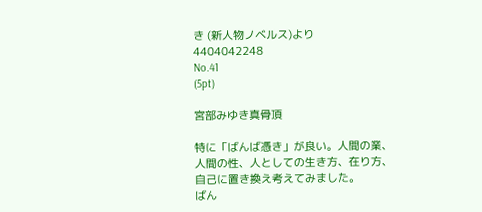き (新人物ノベルス)より
4404042248
No.41
(5pt)

宮部みゆき真骨頂

特に「ばんば憑き」が良い。人間の業、
人間の性、人としての生き方、在り方、
自己に置き換え考えてみました。
ばん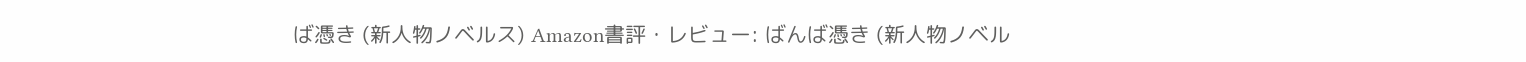ば憑き (新人物ノベルス) Amazon書評・レビュー: ばんば憑き (新人物ノベル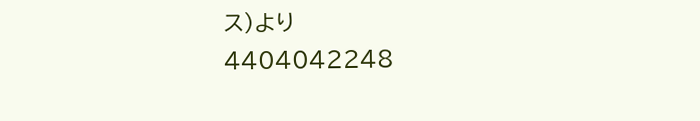ス)より
4404042248